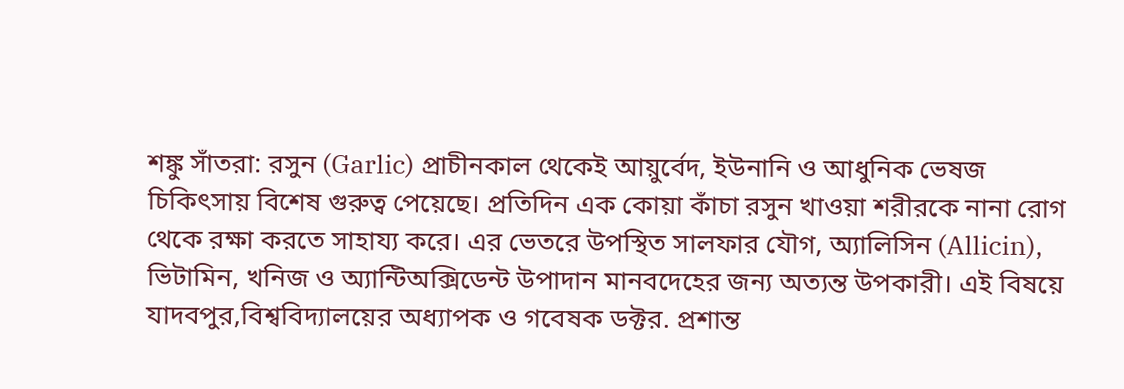শঙ্কু সাঁতরা: রসুন (Garlic) প্রাচীনকাল থেকেই আয়ুর্বেদ, ইউনানি ও আধুনিক ভেষজ চিকিৎসায় বিশেষ গুরুত্ব পেয়েছে। প্রতিদিন এক কোয়া কাঁচা রসুন খাওয়া শরীরকে নানা রোগ থেকে রক্ষা করতে সাহায্য করে। এর ভেতরে উপস্থিত সালফার যৌগ, অ্যালিসিন (Allicin), ভিটামিন, খনিজ ও অ্যান্টিঅক্সিডেন্ট উপাদান মানবদেহের জন্য অত্যন্ত উপকারী। এই বিষয়ে যাদবপুর,বিশ্ববিদ্যালয়ের অধ্যাপক ও গবেষক ডক্টর. প্রশান্ত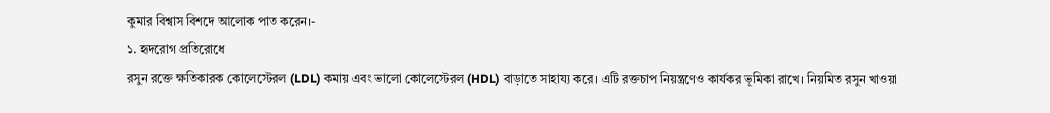কুমার বিশ্বাস বিশদে আলোক পাত করেন।-
১. হৃদরোগ প্রতিরোধে
রসুন রক্তে ক্ষতিকারক কোলেস্টেরল (LDL) কমায় এবং ভালো কোলেস্টেরল (HDL) বাড়াতে সাহায্য করে। এটি রক্তচাপ নিয়ন্ত্রণেও কার্যকর ভূমিকা রাখে। নিয়মিত রসুন খাওয়া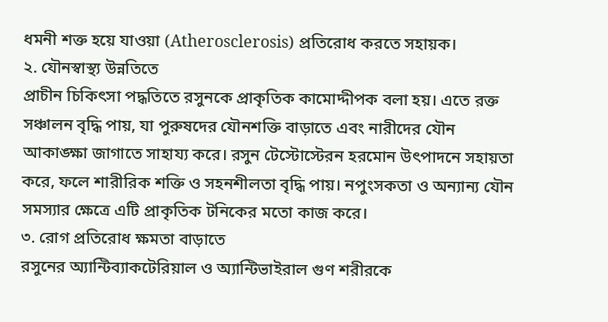ধমনী শক্ত হয়ে যাওয়া (Atherosclerosis) প্রতিরোধ করতে সহায়ক।
২. যৌনস্বাস্থ্য উন্নতিতে
প্রাচীন চিকিৎসা পদ্ধতিতে রসুনকে প্রাকৃতিক কামোদ্দীপক বলা হয়। এতে রক্ত সঞ্চালন বৃদ্ধি পায়, যা পুরুষদের যৌনশক্তি বাড়াতে এবং নারীদের যৌন আকাঙ্ক্ষা জাগাতে সাহায্য করে। রসুন টেস্টোস্টেরন হরমোন উৎপাদনে সহায়তা করে, ফলে শারীরিক শক্তি ও সহনশীলতা বৃদ্ধি পায়। নপুংসকতা ও অন্যান্য যৌন সমস্যার ক্ষেত্রে এটি প্রাকৃতিক টনিকের মতো কাজ করে।
৩. রোগ প্রতিরোধ ক্ষমতা বাড়াতে
রসুনের অ্যান্টিব্যাকটেরিয়াল ও অ্যান্টিভাইরাল গুণ শরীরকে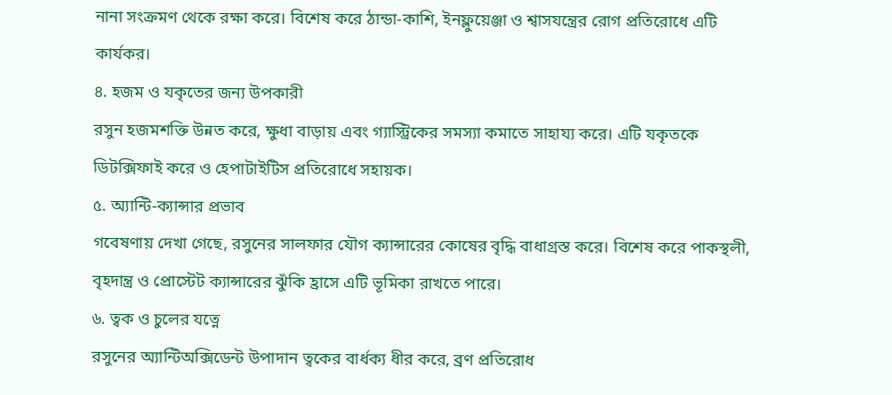নানা সংক্রমণ থেকে রক্ষা করে। বিশেষ করে ঠান্ডা-কাশি, ইনফ্লুয়েঞ্জা ও শ্বাসযন্ত্রের রোগ প্রতিরোধে এটি কার্যকর।
৪. হজম ও যকৃতের জন্য উপকারী
রসুন হজমশক্তি উন্নত করে, ক্ষুধা বাড়ায় এবং গ্যাস্ট্রিকের সমস্যা কমাতে সাহায্য করে। এটি যকৃতকে ডিটক্সিফাই করে ও হেপাটাইটিস প্রতিরোধে সহায়ক।
৫. অ্যান্টি-ক্যান্সার প্রভাব
গবেষণায় দেখা গেছে, রসুনের সালফার যৌগ ক্যান্সারের কোষের বৃদ্ধি বাধাগ্রস্ত করে। বিশেষ করে পাকস্থলী, বৃহদান্ত্র ও প্রোস্টেট ক্যান্সারের ঝুঁকি হ্রাসে এটি ভূমিকা রাখতে পারে।
৬. ত্বক ও চুলের যত্নে
রসুনের অ্যান্টিঅক্সিডেন্ট উপাদান ত্বকের বার্ধক্য ধীর করে, ব্রণ প্রতিরোধ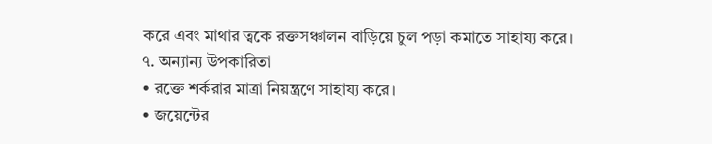করে এবং মাথার ত্বকে রক্তসঞ্চালন বাড়িয়ে চুল পড়া কমাতে সাহায্য করে।
৭. অন্যান্য উপকারিতা
• রক্তে শর্করার মাত্রা নিয়ন্ত্রণে সাহায্য করে।
• জয়েন্টের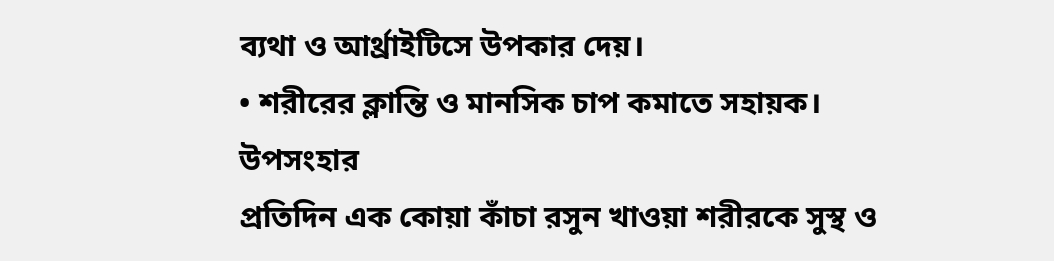ব্যথা ও আর্থ্রাইটিসে উপকার দেয়।
• শরীরের ক্লান্তি ও মানসিক চাপ কমাতে সহায়ক।
উপসংহার
প্রতিদিন এক কোয়া কাঁচা রসুন খাওয়া শরীরকে সুস্থ ও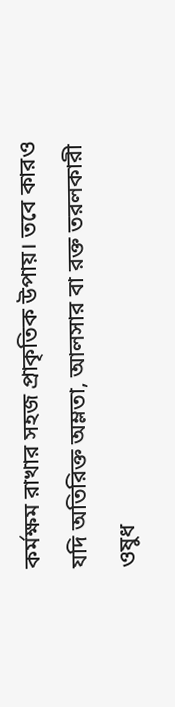কর্মক্ষম রাখার সহজ প্রাকৃতিক উপায়। তবে কারও যদি অতিরিক্ত অম্লতা, আলসার বা রক্ত তরলকারী ওষুধ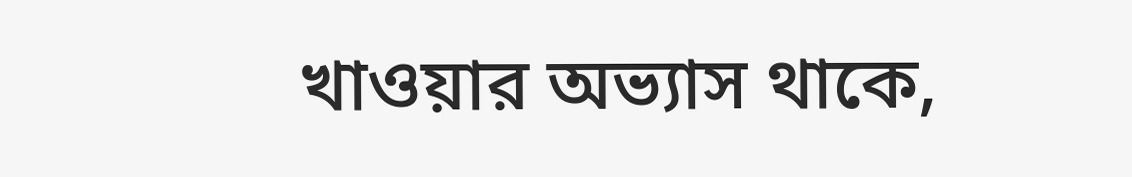খাওয়ার অভ্যাস থাকে,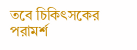তবে চিকিৎসকের পরামর্শ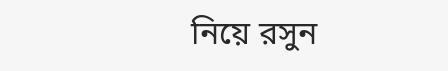নিয়ে রসুন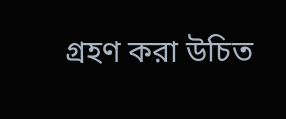গ্রহণ করা উচিত